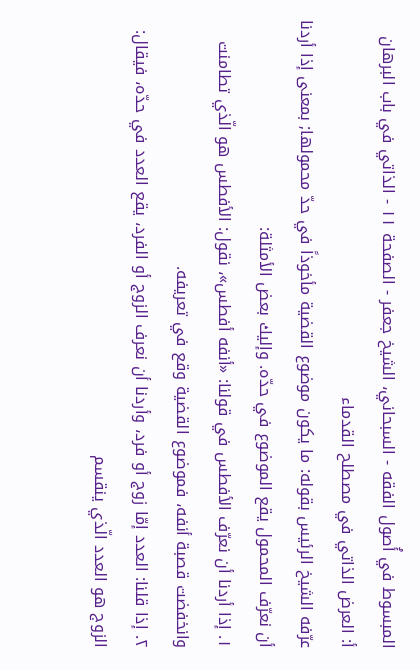المبسوط في أُصول الفقه - السبحاني، الشيخ جعفر - الصفحة ١١ - الذاتي في باب البرهان
أ: العرض الذاتي في مصطلح القدماء
عرّفه الشيخ الرئيس بقوله: ما يكون موضوع القضية مأخوذاً في حدّ محمولها; بمعنى إذا أردنا أن نعرّف المحمول يقع الموضوع في حدّه. وإليك بعض الأمثلة:
١. إذا أردنا أن نعرّف الأفطس في قولنا: «أنفه أفطس»، نقول: الأفطس هو الّذي تطامنت وانخفضت قصبة أنفه، فموضوع القضية وقع في تعريفه.
٢. إذا قلنا: العدد إمّا زوج أو فرد، وأردنا أن نعرف الزوج أو الفرد، يقع العدد في حدّه، فيقال: الزوج هو العدد الّذي ينقسم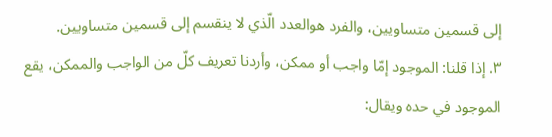إلى قسمين متساويين، والفرد هوالعدد الّذي لا ينقسم إلى قسمين متساويين.
٣. إذا قلنا: الموجود إمّا واجب أو ممكن، وأردنا تعريف كلّ من الواجب والممكن، يقع الموجود في حده ويقال: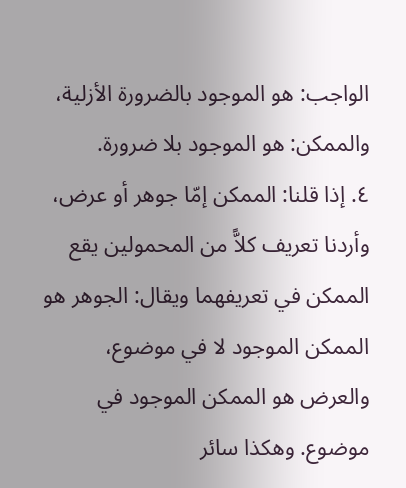الواجب: هو الموجود بالضرورة الأزلية، والممكن: هو الموجود بلا ضرورة.
٤. إذا قلنا: الممكن إمّا جوهر أو عرض، وأردنا تعريف كلاًّ من المحمولين يقع الممكن في تعريفهما ويقال: الجوهر هو الممكن الموجود لا في موضوع، والعرض هو الممكن الموجود في موضوع. وهكذا سائر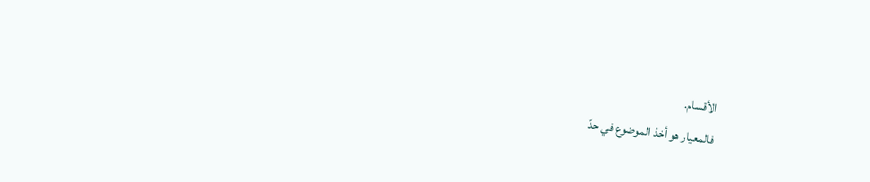الأقسام.
فالمعيار هو أخذ الموضوع في حدّ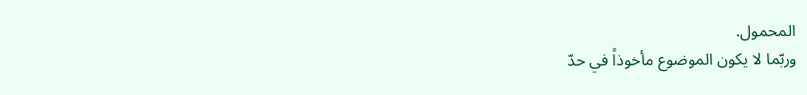المحمول.
وربّما لا يكون الموضوع مأخوذاً في حدّ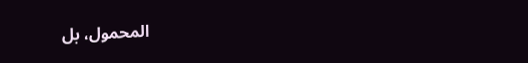المحمول، بل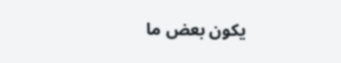يكون بعض ما